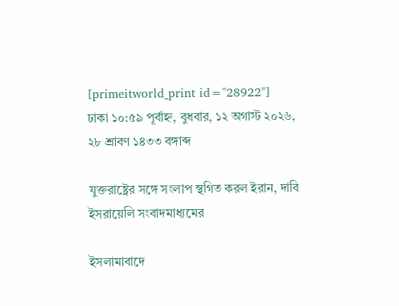[primeitworld_print id="28922"]
ঢাকা ১০:৫৯ পূর্বাহ্ন, বুধবার, ১২ অগাস্ট ২০২৬, ২৮ শ্রাবণ ১৪৩৩ বঙ্গাব্দ

যুক্তরাষ্ট্রের সঙ্গে সংলাপ স্থগিত করল ইরান, দাবি ইসরায়েলি সংবাদমাধ্যমের

ইসলামাবাদে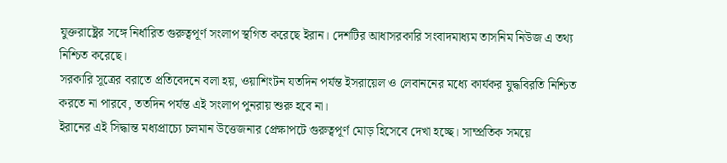যুক্তরাষ্ট্রের সঙ্গে নির্ধারিত গুরুত্বপূর্ণ সংলাপ স্থগিত করেছে ইরান। দেশটির আধাসরকারি সংবাদমাধ্যম তাসনিম নিউজ এ তথ্য নিশ্চিত করেছে।
সরকারি সূত্রের বরাতে প্রতিবেদনে বলা হয়, ওয়াশিংটন যতদিন পর্যন্ত ইসরায়েল ও লেবাননের মধ্যে কার্যকর যুদ্ধবিরতি নিশ্চিত করতে না পারবে, ততদিন পর্যন্ত এই সংলাপ পুনরায় শুরু হবে না।
ইরানের এই সিদ্ধান্ত মধ্যপ্রাচ্যে চলমান উত্তেজনার প্রেক্ষাপটে গুরুত্বপূর্ণ মোড় হিসেবে দেখা হচ্ছে। সাম্প্রতিক সময়ে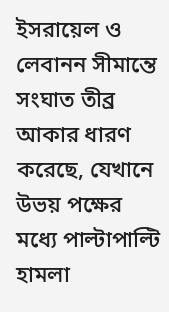ইসরায়েল ও লেবানন সীমান্তে সংঘাত তীব্র আকার ধারণ করেছে, যেখানে উভয় পক্ষের মধ্যে পাল্টাপাল্টি হামলা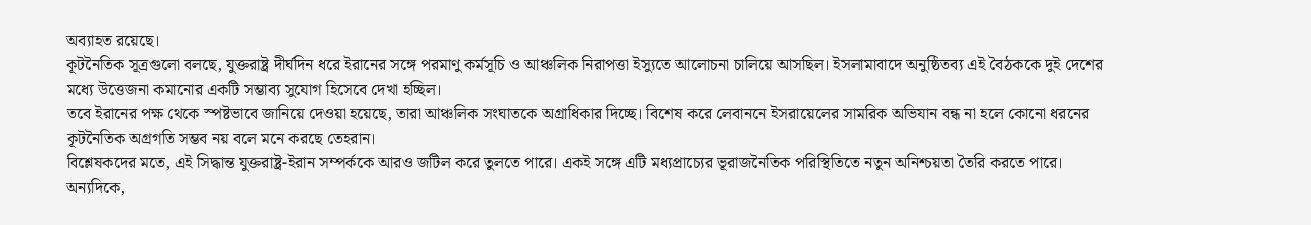অব্যাহত রয়েছে।
কূটনৈতিক সূত্রগুলো বলছে, যুক্তরাষ্ট্র দীর্ঘদিন ধরে ইরানের সঙ্গে পরমাণু কর্মসূচি ও আঞ্চলিক নিরাপত্তা ইস্যুতে আলোচনা চালিয়ে আসছিল। ইসলামাবাদে অনুষ্ঠিতব্য এই বৈঠককে দুই দেশের মধ্যে উত্তেজনা কমানোর একটি সম্ভাব্য সুযোগ হিসেবে দেখা হচ্ছিল।
তবে ইরানের পক্ষ থেকে স্পষ্টভাবে জানিয়ে দেওয়া হয়েছে, তারা আঞ্চলিক সংঘাতকে অগ্রাধিকার দিচ্ছে। বিশেষ করে লেবাননে ইসরায়েলের সামরিক অভিযান বন্ধ না হলে কোনো ধরনের কূটনৈতিক অগ্রগতি সম্ভব নয় বলে মনে করছে তেহরান।
বিশ্লেষকদের মতে, এই সিদ্ধান্ত যুক্তরাষ্ট্র-ইরান সম্পর্ককে আরও জটিল করে তুলতে পারে। একই সঙ্গে এটি মধ্যপ্রাচ্যের ভূরাজনৈতিক পরিস্থিতিতে নতুন অনিশ্চয়তা তৈরি করতে পারে।
অন্যদিকে,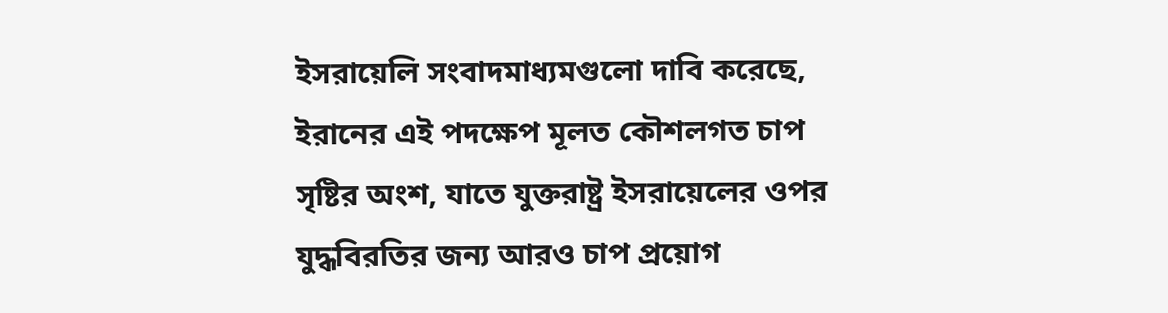ইসরায়েলি সংবাদমাধ্যমগুলো দাবি করেছে, ইরানের এই পদক্ষেপ মূলত কৌশলগত চাপ সৃষ্টির অংশ, যাতে যুক্তরাষ্ট্র ইসরায়েলের ওপর যুদ্ধবিরতির জন্য আরও চাপ প্রয়োগ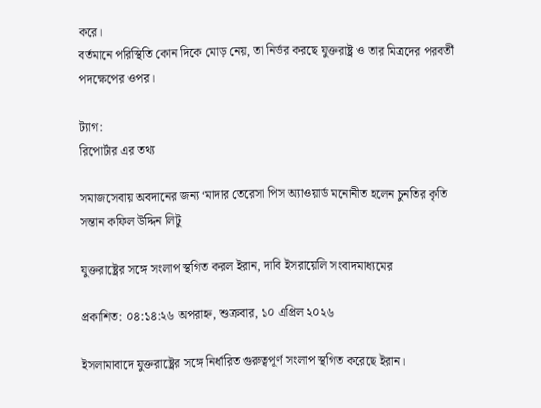করে।
বর্তমানে পরিস্থিতি কোন দিকে মোড় নেয়, তা নির্ভর করছে যুক্তরাষ্ট্র ও তার মিত্রদের পরবর্তী পদক্ষেপের ওপর।

ট্যাগ:
রিপোর্টার এর তথ্য

সমাজসেবায় অবদানের জন্য ‘মাদার তেরেসা পিস অ্যাওয়ার্ড মনোনীত হলেন চুনতির কৃতি সন্তান কফিল উদ্দিন লিটু

যুক্তরাষ্ট্রের সঙ্গে সংলাপ স্থগিত করল ইরান, দাবি ইসরায়েলি সংবাদমাধ্যমের

প্রকাশিত: ০৪:১৪:২৬ অপরাহ্ন, শুক্রবার, ১০ এপ্রিল ২০২৬

ইসলামাবাদে যুক্তরাষ্ট্রের সঙ্গে নির্ধারিত গুরুত্বপূর্ণ সংলাপ স্থগিত করেছে ইরান।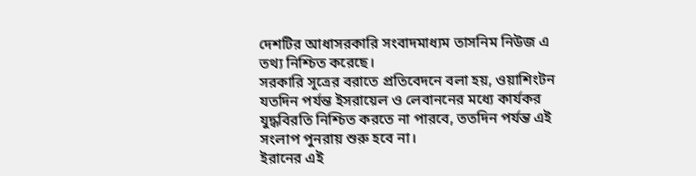দেশটির আধাসরকারি সংবাদমাধ্যম তাসনিম নিউজ এ তথ্য নিশ্চিত করেছে।
সরকারি সূত্রের বরাতে প্রতিবেদনে বলা হয়, ওয়াশিংটন যতদিন পর্যন্ত ইসরায়েল ও লেবাননের মধ্যে কার্যকর যুদ্ধবিরতি নিশ্চিত করতে না পারবে, ততদিন পর্যন্ত এই সংলাপ পুনরায় শুরু হবে না।
ইরানের এই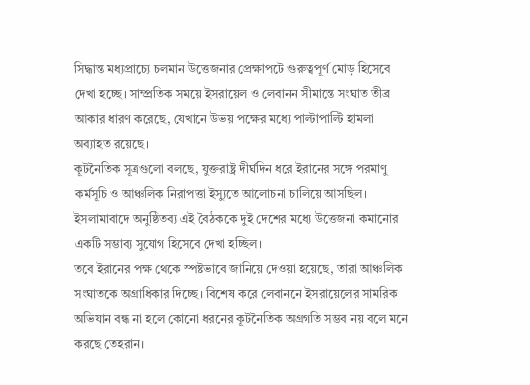সিদ্ধান্ত মধ্যপ্রাচ্যে চলমান উত্তেজনার প্রেক্ষাপটে গুরুত্বপূর্ণ মোড় হিসেবে দেখা হচ্ছে। সাম্প্রতিক সময়ে ইসরায়েল ও লেবানন সীমান্তে সংঘাত তীব্র আকার ধারণ করেছে, যেখানে উভয় পক্ষের মধ্যে পাল্টাপাল্টি হামলা অব্যাহত রয়েছে।
কূটনৈতিক সূত্রগুলো বলছে, যুক্তরাষ্ট্র দীর্ঘদিন ধরে ইরানের সঙ্গে পরমাণু কর্মসূচি ও আঞ্চলিক নিরাপত্তা ইস্যুতে আলোচনা চালিয়ে আসছিল। ইসলামাবাদে অনুষ্ঠিতব্য এই বৈঠককে দুই দেশের মধ্যে উত্তেজনা কমানোর একটি সম্ভাব্য সুযোগ হিসেবে দেখা হচ্ছিল।
তবে ইরানের পক্ষ থেকে স্পষ্টভাবে জানিয়ে দেওয়া হয়েছে, তারা আঞ্চলিক সংঘাতকে অগ্রাধিকার দিচ্ছে। বিশেষ করে লেবাননে ইসরায়েলের সামরিক অভিযান বন্ধ না হলে কোনো ধরনের কূটনৈতিক অগ্রগতি সম্ভব নয় বলে মনে করছে তেহরান।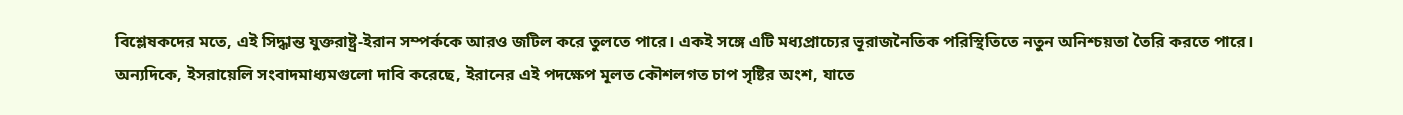বিশ্লেষকদের মতে, এই সিদ্ধান্ত যুক্তরাষ্ট্র-ইরান সম্পর্ককে আরও জটিল করে তুলতে পারে। একই সঙ্গে এটি মধ্যপ্রাচ্যের ভূরাজনৈতিক পরিস্থিতিতে নতুন অনিশ্চয়তা তৈরি করতে পারে।
অন্যদিকে, ইসরায়েলি সংবাদমাধ্যমগুলো দাবি করেছে, ইরানের এই পদক্ষেপ মূলত কৌশলগত চাপ সৃষ্টির অংশ, যাতে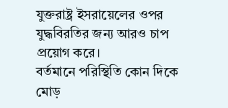যুক্তরাষ্ট্র ইসরায়েলের ওপর যুদ্ধবিরতির জন্য আরও চাপ প্রয়োগ করে।
বর্তমানে পরিস্থিতি কোন দিকে মোড়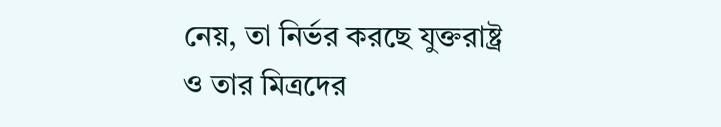নেয়, তা নির্ভর করছে যুক্তরাষ্ট্র ও তার মিত্রদের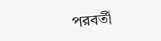পরবর্তী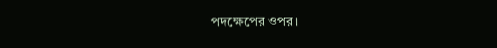পদক্ষেপের ওপর।